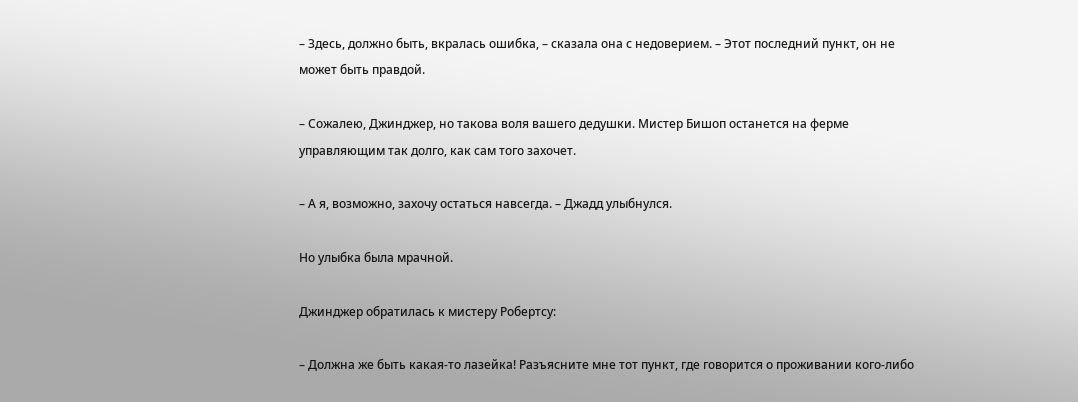– Здесь, должно быть, вкралась ошибка, – сказала она с недоверием. – Этот последний пункт, он не может быть правдой.

– Сожалею, Джинджер, но такова воля вашего дедушки. Мистер Бишоп останется на ферме управляющим так долго, как сам того захочет.

– А я, возможно, захочу остаться навсегда. – Джадд улыбнулся.

Но улыбка была мрачной.

Джинджер обратилась к мистеру Робертсу:

– Должна же быть какая-то лазейка! Разъясните мне тот пункт, где говорится о проживании кого-либо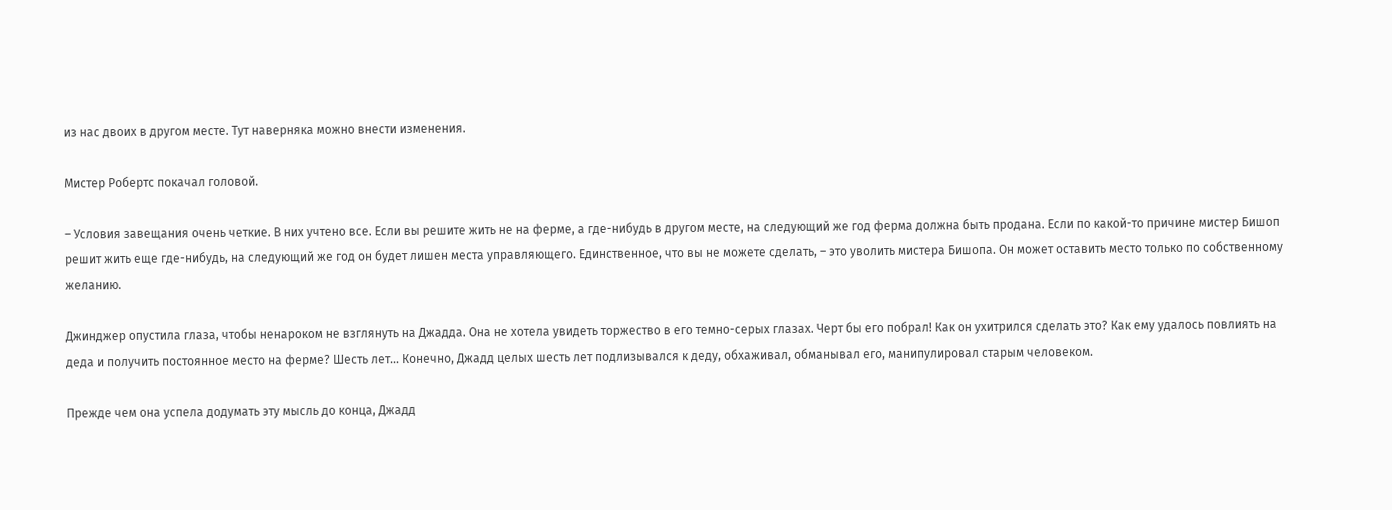из нас двоих в другом месте. Тут наверняка можно внести изменения.

Мистер Робертс покачал головой.

– Условия завещания очень четкие. В них учтено все. Если вы решите жить не на ферме, а где-нибудь в другом месте, на следующий же год ферма должна быть продана. Если по какой-то причине мистер Бишоп решит жить еще где-нибудь, на следующий же год он будет лишен места управляющего. Единственное, что вы не можете сделать, – это уволить мистера Бишопа. Он может оставить место только по собственному желанию.

Джинджер опустила глаза, чтобы ненароком не взглянуть на Джадда. Она не хотела увидеть торжество в его темно-серых глазах. Черт бы его побрал! Как он ухитрился сделать это? Как ему удалось повлиять на деда и получить постоянное место на ферме? Шесть лет… Конечно, Джадд целых шесть лет подлизывался к деду, обхаживал, обманывал его, манипулировал старым человеком.

Прежде чем она успела додумать эту мысль до конца, Джадд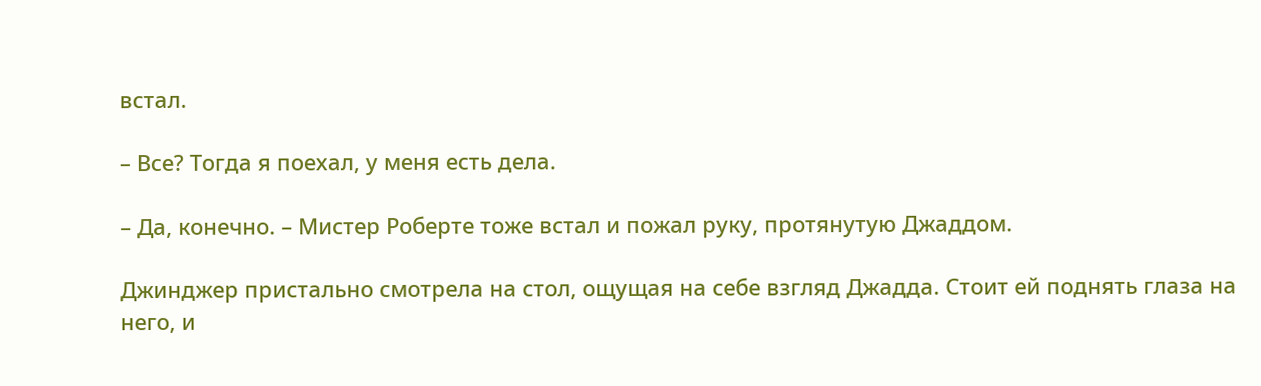встал.

– Все? Тогда я поехал, у меня есть дела.

– Да, конечно. – Мистер Роберте тоже встал и пожал руку, протянутую Джаддом.

Джинджер пристально смотрела на стол, ощущая на себе взгляд Джадда. Стоит ей поднять глаза на него, и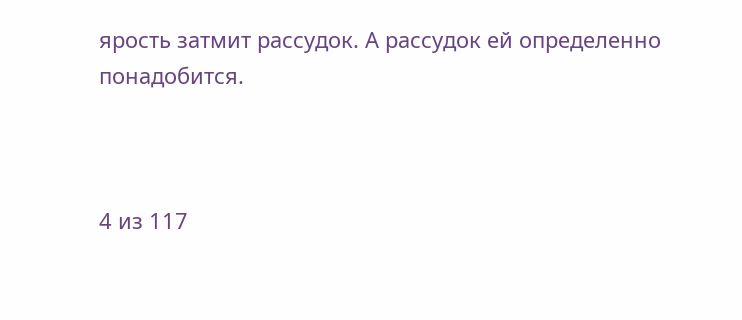ярость затмит рассудок. А рассудок ей определенно понадобится.



4 из 117